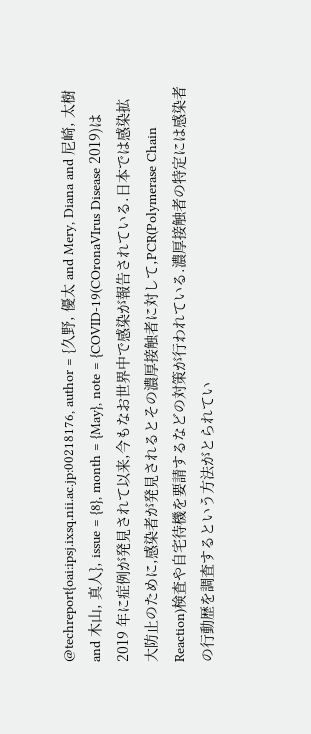@techreport{oai:ipsj.ixsq.nii.ac.jp:00218176, author = {久野, 優太 and Mery, Diana and 尼崎, 太樹 and 木山, 真人}, issue = {8}, month = {May}, note = {COVID-19(COronaVIrus Disease 2019)は 2019 年に症例が発見されて以来,今もなお世界中で感染が報告されている.日本では感染拡大防止のために,感染者が発見されるとその濃厚接触者に対して,PCR(Polymerase Chain Reaction)検査や自宅待機を要請するなどの対策が行われている.濃厚接触者の特定には感染者の行動歴を調査するという方法がとられてい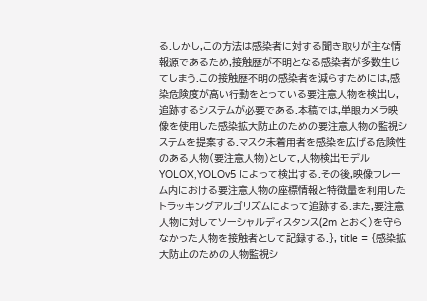る.しかし,この方法は感染者に対する聞き取りが主な情報源であるため,接触歴が不明となる感染者が多数生じてしまう.この接触歴不明の感染者を減らすためには,感染危険度が高い行動をとっている要注意人物を検出し,追跡するシステムが必要である.本稿では,単眼カメラ映像を使用した感染拡大防止のための要注意人物の監視システムを提案する.マスク未着用者を感染を広げる危険性のある人物(要注意人物)として,人物検出モデル YOLOX,YOLOv5 によって検出する.その後,映像フレーム内における要注意人物の座標情報と特徴量を利用したトラッキングアルゴリズムによって追跡する.また,要注意人物に対してソーシャルディスタンス(2m とおく)を守らなかった人物を接触者として記録する.}, title = {感染拡大防止のための人物監視シ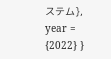ステム}, year = {2022} }